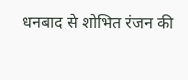धनबाद से शोभित रंजन की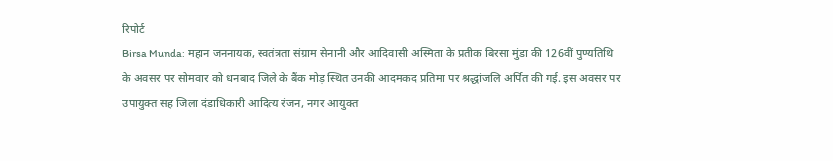रिपोर्ट
Birsa Munda: महान जननायक, स्वतंत्रता संग्राम सेनानी और आदिवासी अस्मिता के प्रतीक बिरसा मुंडा की 126वीं पुण्यतिथि के अवसर पर सोमवार को धनबाद जिले के बैंक मोड़ स्थित उनकी आदमकद प्रतिमा पर श्रद्धांजलि अर्पित की गई. इस अवसर पर उपायुक्त सह जिला दंडाधिकारी आदित्य रंजन, नगर आयुक्त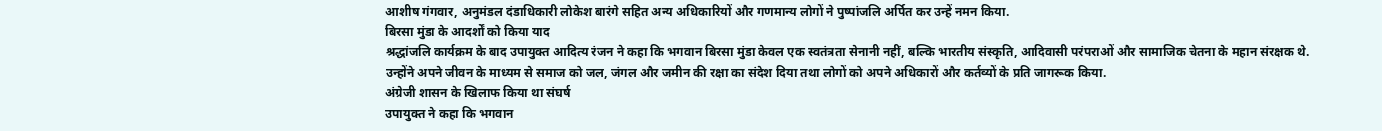आशीष गंगवार, अनुमंडल दंडाधिकारी लोकेश बारंगे सहित अन्य अधिकारियों और गणमान्य लोगों ने पुष्पांजलि अर्पित कर उन्हें नमन किया.
बिरसा मुंडा के आदर्शों को किया याद
श्रद्धांजलि कार्यक्रम के बाद उपायुक्त आदित्य रंजन ने कहा कि भगवान बिरसा मुंडा केवल एक स्वतंत्रता सेनानी नहीं, बल्कि भारतीय संस्कृति, आदिवासी परंपराओं और सामाजिक चेतना के महान संरक्षक थे. उन्होंने अपने जीवन के माध्यम से समाज को जल, जंगल और जमीन की रक्षा का संदेश दिया तथा लोगों को अपने अधिकारों और कर्तव्यों के प्रति जागरूक किया.
अंग्रेजी शासन के खिलाफ किया था संघर्ष
उपायुक्त ने कहा कि भगवान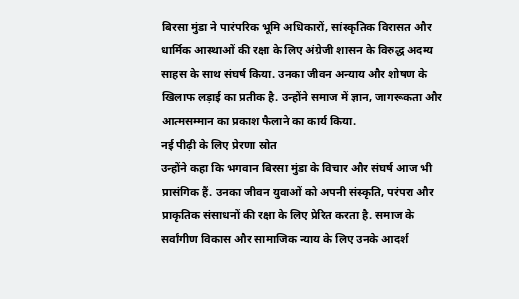बिरसा मुंडा ने पारंपरिक भूमि अधिकारों, सांस्कृतिक विरासत और धार्मिक आस्थाओं की रक्षा के लिए अंग्रेजी शासन के विरुद्ध अदम्य साहस के साथ संघर्ष किया. उनका जीवन अन्याय और शोषण के खिलाफ लड़ाई का प्रतीक है. उन्होंने समाज में ज्ञान, जागरूकता और आत्मसम्मान का प्रकाश फैलाने का कार्य किया.
नई पीढ़ी के लिए प्रेरणा स्रोत
उन्होंने कहा कि भगवान बिरसा मुंडा के विचार और संघर्ष आज भी प्रासंगिक हैं. उनका जीवन युवाओं को अपनी संस्कृति, परंपरा और प्राकृतिक संसाधनों की रक्षा के लिए प्रेरित करता है. समाज के सर्वांगीण विकास और सामाजिक न्याय के लिए उनके आदर्श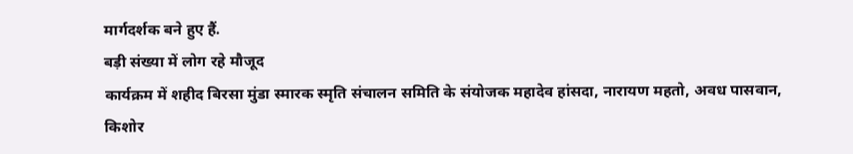मार्गदर्शक बने हुए हैं.
बड़ी संख्या में लोग रहे मौजूद
कार्यक्रम में शहीद बिरसा मुंडा स्मारक स्मृति संचालन समिति के संयोजक महादेव हांसदा, नारायण महतो, अवध पासवान, किशोर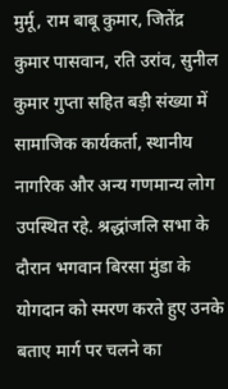मुर्मू, राम बाबू कुमार, जितेंद्र कुमार पासवान, रति उरांव, सुनील कुमार गुप्ता सहित बड़ी संख्या में सामाजिक कार्यकर्ता, स्थानीय नागरिक और अन्य गणमान्य लोग उपस्थित रहे. श्रद्धांजलि सभा के दौरान भगवान बिरसा मुंडा के योगदान को स्मरण करते हुए उनके बताए मार्ग पर चलने का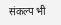संकल्प भी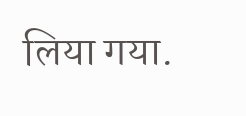लिया गया.